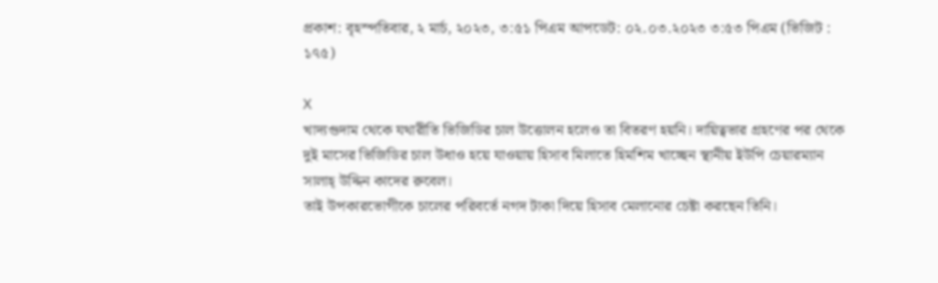প্রকাশ: বৃহস্পতিবার, ২ মার্চ, ২০২৩, ৩:৫১ পিএম আপডেট: ০২.০৩.২০২৩ ৩:৫৩ পিএম (ভিজিট : ১৭৫)

X
খাদ্যগুদাম থেকে যথারীতি ভিজিডির চাল উত্তোলন হলেও তা বিতরণ হয়নি। দায়িত্বভার গ্রহণের পর থেকে দুই মাসের ভিজিডির চাল উধাও হয়ে যাওয়ায় হিসাব মিলাতে হিমশিম খাচ্ছেন স্থানীয় ইউপি চেয়ারম্যান সালাহ্ উদ্দিন কাদের রুবেল।
তাই উপকারভোগীকে চালের পরিবর্তে নগদ টাকা দিয়ে হিসাব মেলানোর চেষ্টা করছেন তিনি।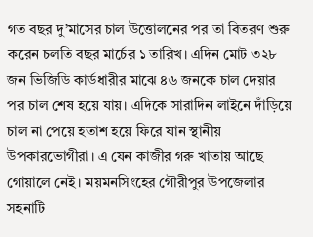গত বছর দু’মাসের চাল উত্তোলনের পর তা বিতরণ শুরু করেন চলতি বছর মার্চের ১ তারিখ। এদিন মোট ৩২৮ জন ভিজিডি কার্ডধারীর মাঝে ৪৬ জনকে চাল দেয়ার পর চাল শেষ হয়ে যায়। এদিকে সারাদিন লাইনে দাঁড়িয়ে চাল না পেয়ে হতাশ হয়ে ফিরে যান স্থানীয় উপকারভোগীরা। এ যেন কাজীর গরু খাতায় আছে গোয়ালে নেই। ময়মনসিংহের গৌরীপুর উপজেলার সহনাটি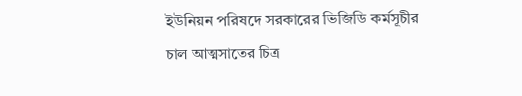ইউনিয়ন পরিষদে সরকারের ভিজিডি কর্মসূচীর চাল আত্মসাতের চিত্র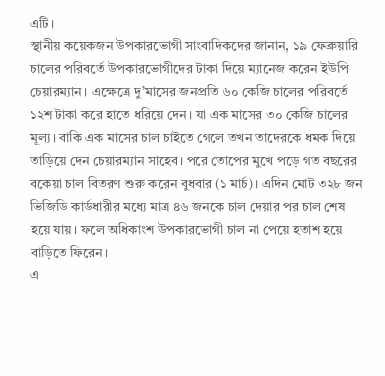এটি।
স্থানীয় কয়েকজন উপকারভোগী সাংবাদিকদের জানান, ১৯ ফেব্রুয়ারি চালের পরিবর্তে উপকারভোগীদের টাকা দিয়ে ম্যানেজ করেন ইউপি চেয়ারম্যান। এক্ষেত্রে দু’মাসের জনপ্রতি ৬০ কেজি চালের পরিবর্তে ১২শ টাকা করে হাতে ধরিয়ে দেন। যা এক মাসের ৩০ কেজি চালের মূল্য। বাকি এক মাসের চাল চাইতে গেলে তখন তাদেরকে ধমক দিয়ে তাড়িয়ে দেন চেয়ারম্যান সাহেব। পরে তোপের মুখে পড়ে গত বছরের বকেয়া চাল বিতরণ শুরু করেন বুধবার (১ মার্চ)। এদিন মোট ৩২৮ জন ভিজিডি কার্ডধারীর মধ্যে মাত্র ৪৬ জনকে চাল দেয়ার পর চাল শেষ হয়ে যায়। ফলে অধিকাংশ উপকারভোগী চাল না পেয়ে হতাশ হয়ে বাড়িতে ফিরেন।
এ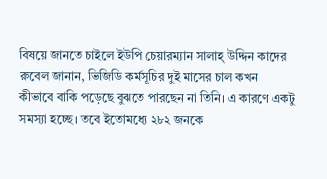বিষয়ে জানতে চাইলে ইউপি চেয়ারম্যান সালাহ্ উদ্দিন কাদের রুবেল জানান, ভিজিডি কর্মসূচির দুই মাসের চাল কখন কীভাবে বাকি পড়েছে বুঝতে পারছেন না তিনি। এ কারণে একটু সমস্যা হচ্ছে। তবে ইতোমধ্যে ২৮২ জনকে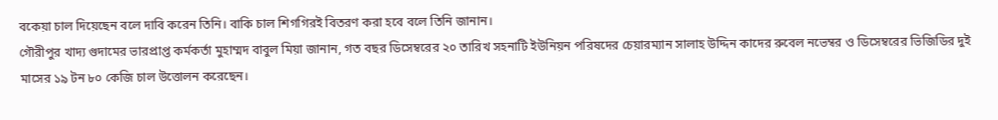বকেয়া চাল দিয়েছেন বলে দাবি করেন তিনি। বাকি চাল শিগগিরই বিতরণ করা হবে বলে তিনি জানান।
গৌরীপুর খাদ্য গুদামের ভারপ্রাপ্ত কর্মকর্তা মুহাম্মদ বাবুল মিয়া জানান, গত বছর ডিসেম্বরের ২০ তারিখ সহনাটি ইউনিয়ন পরিষদের চেয়ারম্যান সালাহ উদ্দিন কাদের রুবেল নভেম্বর ও ডিসেম্বরের ভিজিডির দুই মাসের ১৯ টন ৮০ কেজি চাল উত্তোলন করেছেন।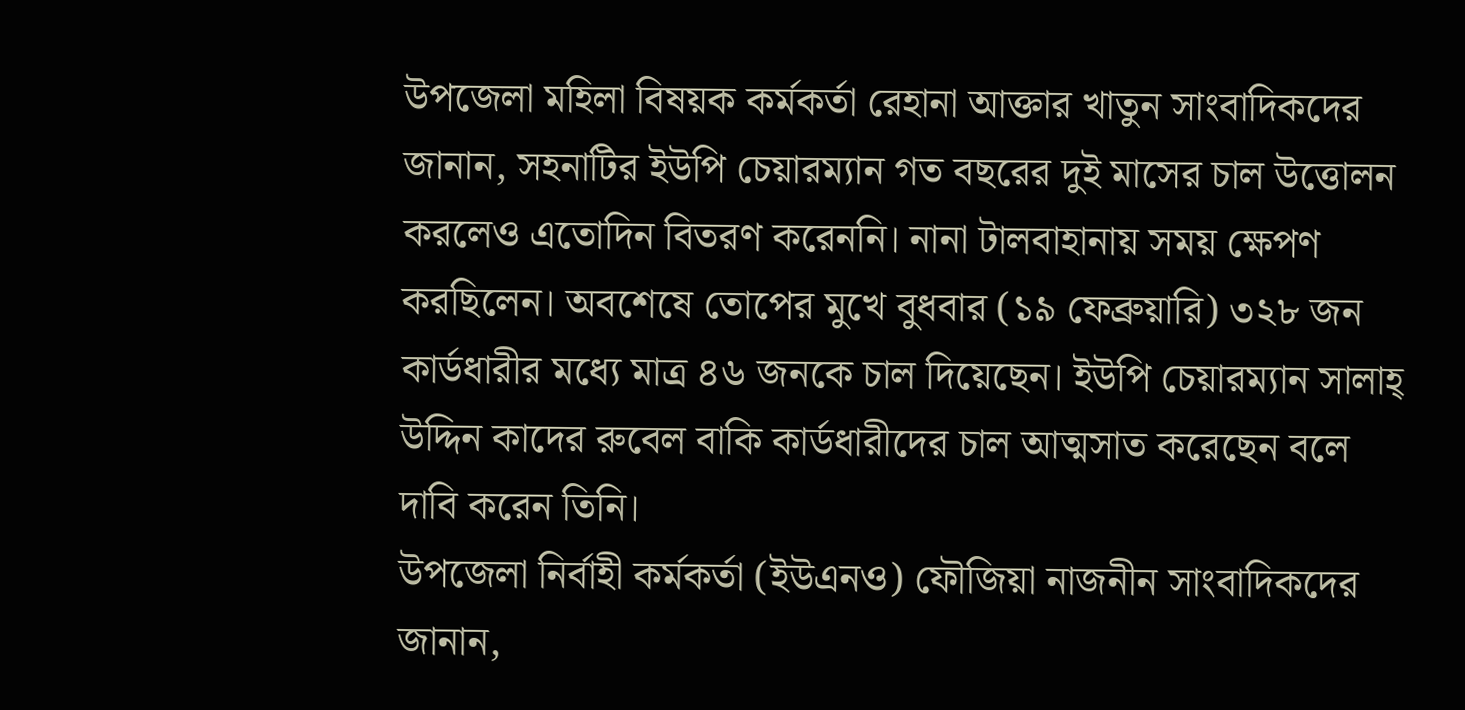উপজেলা মহিলা বিষয়ক কর্মকর্তা রেহানা আক্তার খাতুন সাংবাদিকদের জানান, সহনাটির ইউপি চেয়ারম্যান গত বছরের দুই মাসের চাল উত্তোলন করলেও এতোদিন বিতরণ করেননি। নানা টালবাহানায় সময় ক্ষেপণ করছিলেন। অবশেষে তোপের মুখে বুধবার (১৯ ফেব্রুয়ারি) ৩২৮ জন কার্ডধারীর মধ্যে মাত্র ৪৬ জনকে চাল দিয়েছেন। ইউপি চেয়ারম্যান সালাহ্ উদ্দিন কাদের রুবেল বাকি কার্ডধারীদের চাল আত্মসাত করেছেন বলে দাবি করেন তিনি।
উপজেলা নির্বাহী কর্মকর্তা (ইউএনও) ফৌজিয়া নাজনীন সাংবাদিকদের জানান,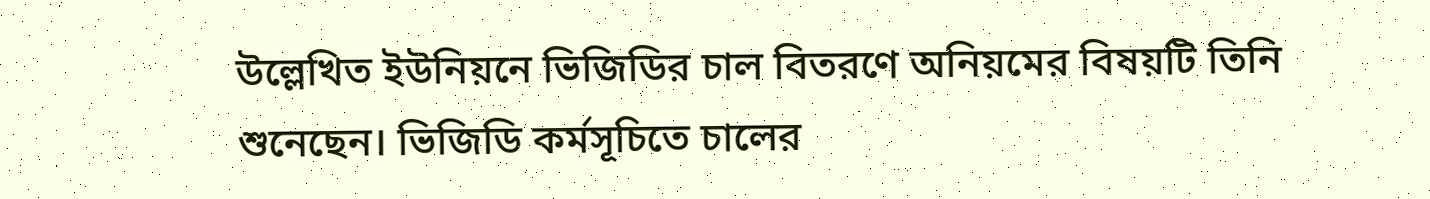উল্লেখিত ইউনিয়নে ভিজিডির চাল বিতরণে অনিয়মের বিষয়টি তিনি শুনেছেন। ভিজিডি কর্মসূচিতে চালের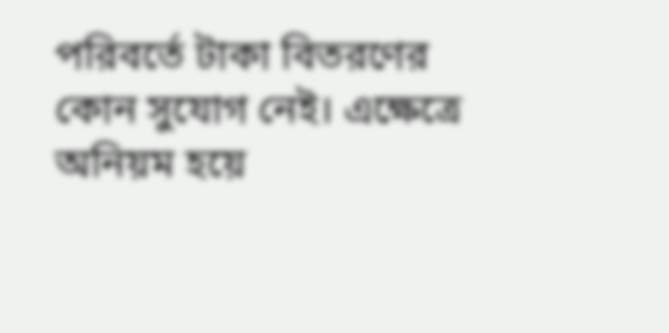পরিবর্তে টাকা বিতরণের কোন সুযোগ নেই। এক্ষেত্রে অনিয়ম হয়ে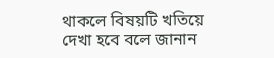থাকলে বিষয়টি খতিয়ে দেখা হবে বলে জানান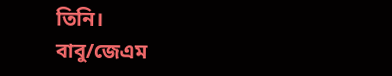তিনি।
বাবু/জেএম